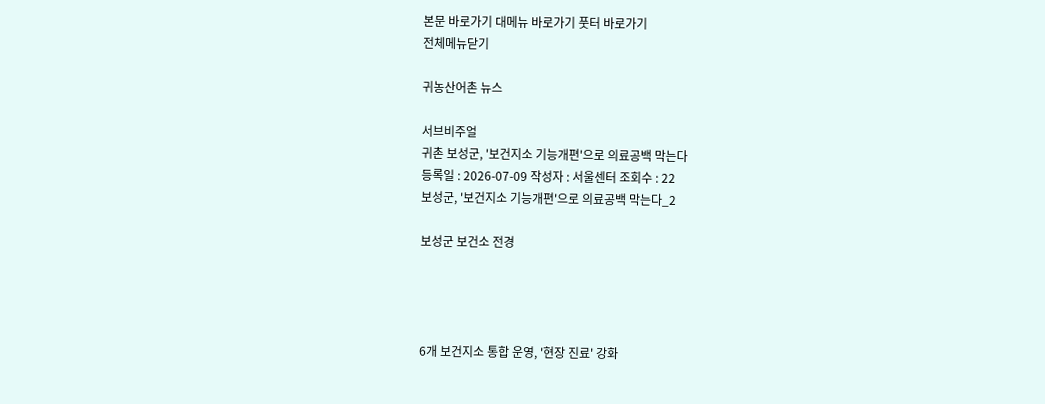본문 바로가기 대메뉴 바로가기 풋터 바로가기
전체메뉴닫기

귀농산어촌 뉴스

서브비주얼
귀촌 보성군, '보건지소 기능개편'으로 의료공백 막는다
등록일 : 2026-07-09 작성자 : 서울센터 조회수 : 22
보성군, '보건지소 기능개편'으로 의료공백 막는다_2

보성군 보건소 전경




6개 보건지소 통합 운영, '현장 진료' 강화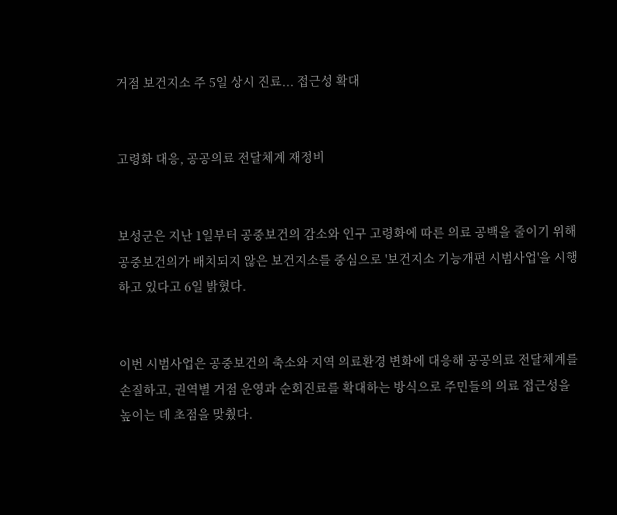거점 보건지소 주 5일 상시 진료... 접근성 확대


고령화 대응, 공공의료 전달체계 재정비


보성군은 지난 1일부터 공중보건의 감소와 인구 고령화에 따른 의료 공백을 줄이기 위해 공중보건의가 배치되지 않은 보건지소를 중심으로 '보건지소 기능개편 시범사업'을 시행하고 있다고 6일 밝혔다.


이번 시범사업은 공중보건의 축소와 지역 의료환경 변화에 대응해 공공의료 전달체계를 손질하고, 권역별 거점 운영과 순회진료를 확대하는 방식으로 주민들의 의료 접근성을 높이는 데 초점을 맞췄다.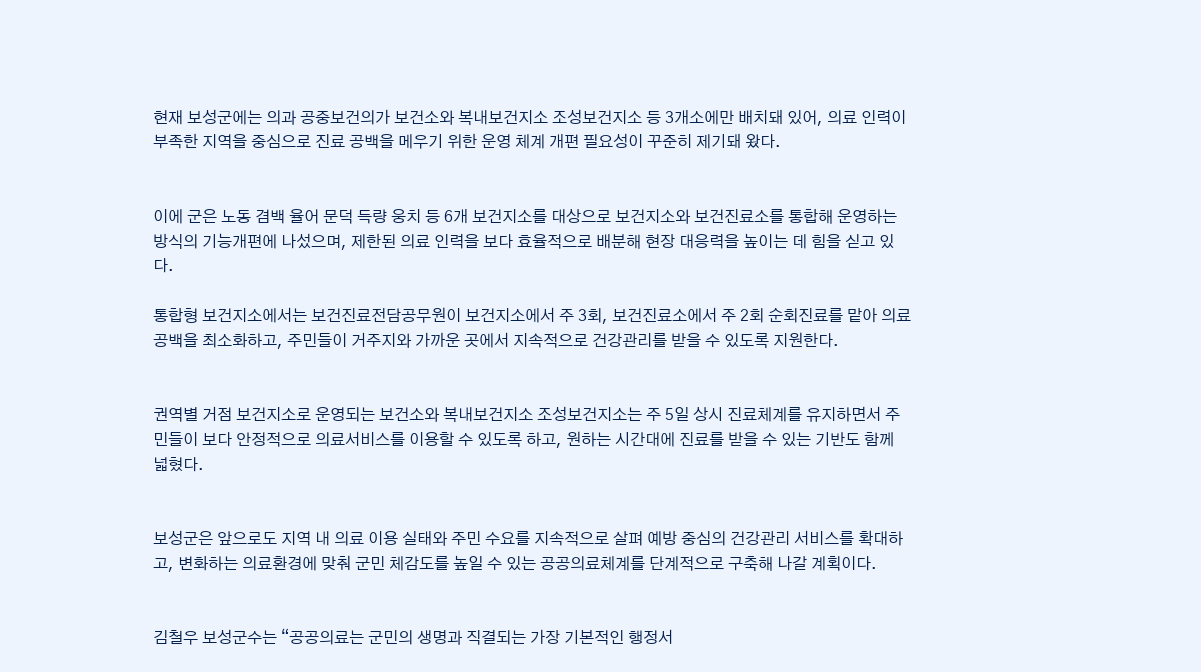현재 보성군에는 의과 공중보건의가 보건소와 복내보건지소 조성보건지소 등 3개소에만 배치돼 있어, 의료 인력이 부족한 지역을 중심으로 진료 공백을 메우기 위한 운영 체계 개편 필요성이 꾸준히 제기돼 왔다.


이에 군은 노동 겸백 율어 문덕 득량 웅치 등 6개 보건지소를 대상으로 보건지소와 보건진료소를 통합해 운영하는 방식의 기능개편에 나섰으며, 제한된 의료 인력을 보다 효율적으로 배분해 현장 대응력을 높이는 데 힘을 싣고 있다.

통합형 보건지소에서는 보건진료전담공무원이 보건지소에서 주 3회, 보건진료소에서 주 2회 순회진료를 맡아 의료 공백을 최소화하고, 주민들이 거주지와 가까운 곳에서 지속적으로 건강관리를 받을 수 있도록 지원한다.


권역별 거점 보건지소로 운영되는 보건소와 복내보건지소 조성보건지소는 주 5일 상시 진료체계를 유지하면서 주민들이 보다 안정적으로 의료서비스를 이용할 수 있도록 하고, 원하는 시간대에 진료를 받을 수 있는 기반도 함께 넓혔다.


보성군은 앞으로도 지역 내 의료 이용 실태와 주민 수요를 지속적으로 살펴 예방 중심의 건강관리 서비스를 확대하고, 변화하는 의료환경에 맞춰 군민 체감도를 높일 수 있는 공공의료체계를 단계적으로 구축해 나갈 계획이다.


김철우 보성군수는 “공공의료는 군민의 생명과 직결되는 가장 기본적인 행정서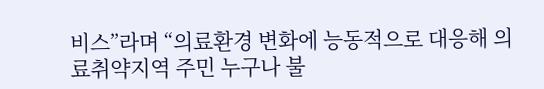비스”라며 “의료환경 변화에 능동적으로 대응해 의료취약지역 주민 누구나 불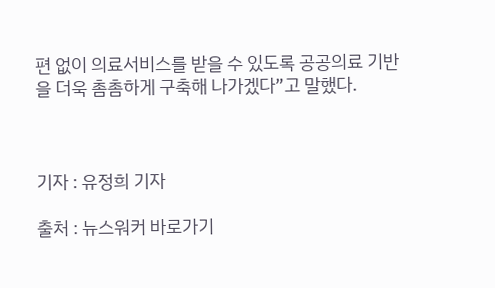편 없이 의료서비스를 받을 수 있도록 공공의료 기반을 더욱 촘촘하게 구축해 나가겠다”고 말했다.



기자 : 유정희 기자

출처 : 뉴스워커 바로가기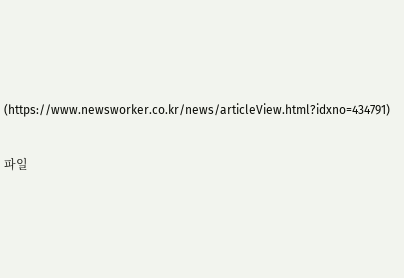(https://www.newsworker.co.kr/news/articleView.html?idxno=434791)

파일